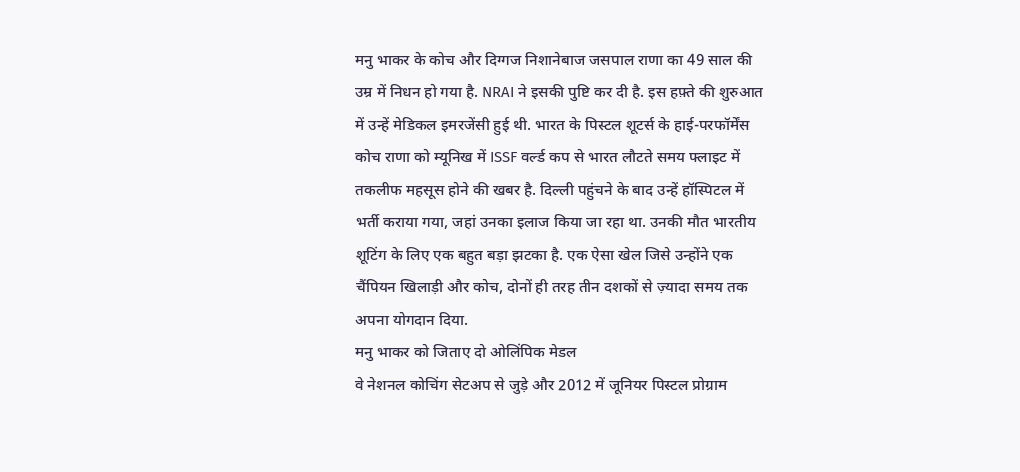मनु भाकर के कोच और दिग्गज निशानेबाज जसपाल राणा का 49 साल की उम्र में निधन हो गया है. NRAI ने इसकी पुष्टि कर दी है. इस हफ़्ते की शुरुआत में उन्हें मेडिकल इमरजेंसी हुई थी. भारत के पिस्टल शूटर्स के हाई-परफॉर्मेंस कोच राणा को म्यूनिख में ISSF वर्ल्ड कप से भारत लौटते समय फ्लाइट में तकलीफ महसूस होने की खबर है. दिल्ली पहुंचने के बाद उन्हें हॉस्पिटल में भर्ती कराया गया, जहां उनका इलाज किया जा रहा था. उनकी मौत भारतीय शूटिंग के लिए एक बहुत बड़ा झटका है. एक ऐसा खेल जिसे उन्होंने एक चैंपियन खिलाड़ी और कोच, दोनों ही तरह तीन दशकों से ज़्यादा समय तक अपना योगदान दिया.
मनु भाकर को जिताए दो ओलिंपिक मेडल
वे नेशनल कोचिंग सेटअप से जुड़े और 2012 में जूनियर पिस्टल प्रोग्राम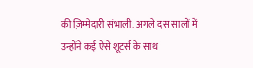की ज़िम्मेदारी संभाली. अगले दस सालों में उन्होंने कई ऐसे शूटर्स के साथ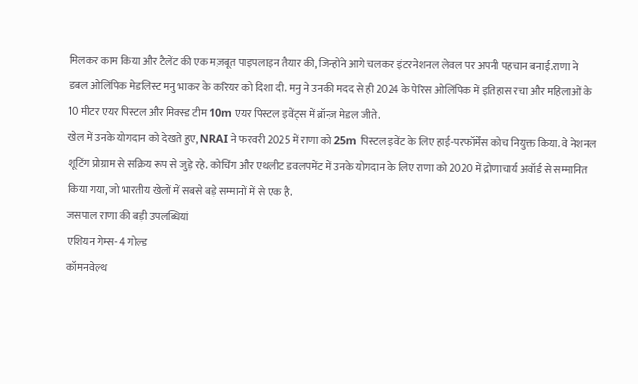मिलकर काम किया और टैलेंट की एक मज़बूत पाइपलाइन तैयार की, जिन्होंने आगे चलकर इंटरनेशनल लेवल पर अपनी पहचान बनाई.राणा ने डबल ओलिंपिक मेडलिस्ट मनु भाकर के करियर को दिशा दी. मनु ने उनकी मदद से ही 2024 के पेरिस ओलिंपिक में इतिहास रचा और महिलाओं के 10 मीटर एयर पिस्टल और मिक्स्ड टीम 10m एयर पिस्टल इवेंट्स में ब्रॉन्ज़ मेडल जीते.
खेल में उनके योगदान को देखते हुए, NRAI ने फरवरी 2025 में राणा को 25m पिस्टल इवेंट के लिए हाई-परफॉर्मेंस कोच नियुक्त किया. वे नेशनल शूटिंग प्रोग्राम से सक्रिय रूप से जुड़े रहे. कोचिंग और एथलीट डवलपमेंट में उनके योगदान के लिए राणा को 2020 में द्रोणाचार्य अवॉर्ड से सम्मानित किया गया, जो भारतीय खेलों में सबसे बड़े सम्मानों में से एक है.
जसपाल राणा की बड़ी उपलब्धियां
एशियन गेम्स- 4 गोल्ड
कॉमनवेल्थ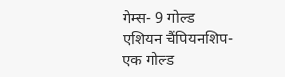गेम्स- 9 गोल्ड
एशियन चैंपियनशिप- एक गोल्ड